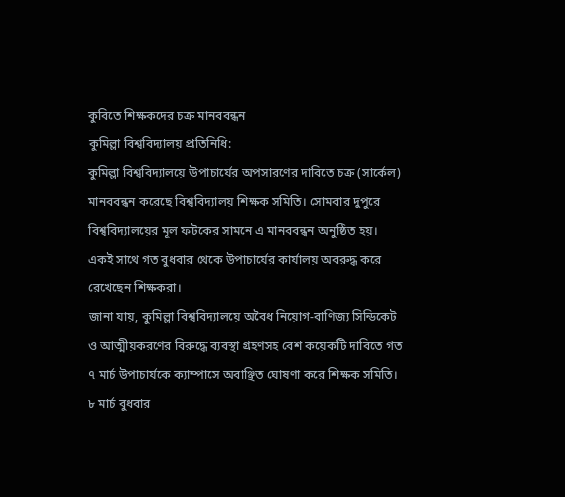কুবিতে শিক্ষকদের চক্র মানববন্ধন
কুমিল্লা বিশ্ববিদ্যালয় প্রতিনিধি:
কুমিল্লা বিশ্ববিদ্যালয়ে উপাচার্যের অপসারণের দাবিতে চক্র (সার্কেল) মানববন্ধন করেছে বিশ্ববিদ্যালয় শিক্ষক সমিতি। সোমবার দুপুরে বিশ্ববিদ্যালয়ের মূল ফটকের সামনে এ মানববন্ধন অনুষ্ঠিত হয়। একই সাথে গত বুধবার থেকে উপাচার্যের কার্যালয় অবরুদ্ধ করে রেখেছেন শিক্ষকরা।
জানা যায়, কুমিল্লা বিশ্ববিদ্যালয়ে অবৈধ নিয়োগ-বাণিজ্য সিন্ডিকেট ও আত্মীয়করণের বিরুদ্ধে ব্যবস্থা গ্রহণসহ বেশ কয়েকটি দাবিতে গত ৭ মার্চ উপাচার্যকে ক্যাম্পাসে অবাঞ্ছিত ঘোষণা করে শিক্ষক সমিতি।
৮ মার্চ বুধবার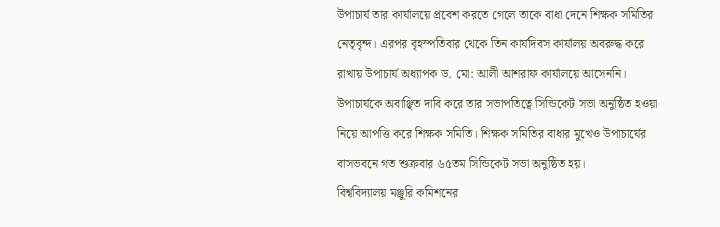উপাচার্য তার কার্যালয়ে প্রবেশ করতে গেলে তাকে বাধা দেনে শিক্ষক সমিতির নেতৃবৃন্দ। এরপর বৃহস্পতিবার থেকে তিন কার্যদিবস কার্যালয় অবরুদ্ধ করে রাখায় উপাচার্য অধ্যাপক ড. মো: আলী আশরাফ কার্যালয়ে আসেননি। উপাচার্যকে অবাঞ্ছিত দাবি করে তার সভাপতিত্বে সিন্ডিকেট সভা অনুষ্ঠিত হওয়া নিয়ে আপত্তি করে শিক্ষক সমিতি। শিক্ষক সমিতির বাধার মুখেও উপাচার্যের বাসভবনে গত শুক্রবার ৬৫তম সিন্ডিকেট সভা অনুষ্ঠিত হয়।
বিশ্ববিদ্যালয় মঞ্জুরি কমিশনের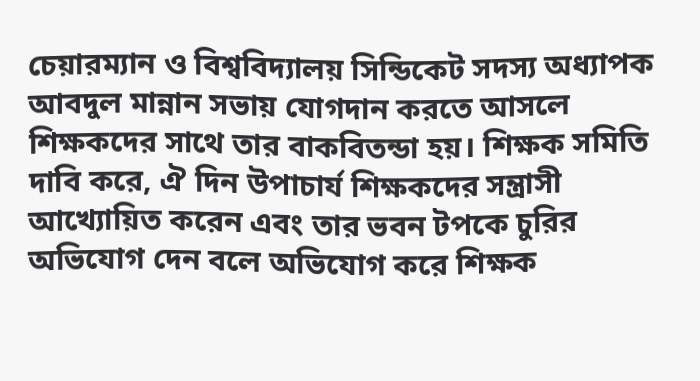চেয়ারম্যান ও বিশ্ববিদ্যালয় সিন্ডিকেট সদস্য অধ্যাপক আবদুল মান্নান সভায় যোগদান করতে আসলে শিক্ষকদের সাথে তার বাকবিতন্ডা হয়। শিক্ষক সমিতি দাবি করে, ঐ দিন উপাচার্য শিক্ষকদের সন্ত্রাসী আখ্যোয়িত করেন এবং তার ভবন টপকে চুরির অভিযোগ দেন বলে অভিযোগ করে শিক্ষক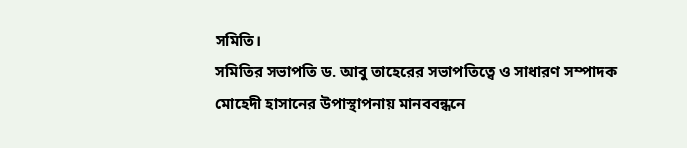সমিতি।
সমিতির সভাপতি ড. আবু তাহেরের সভাপতিত্বে ও সাধারণ সম্পাদক মোহেদী হাসানের উপাস্থাপনায় মানববন্ধনে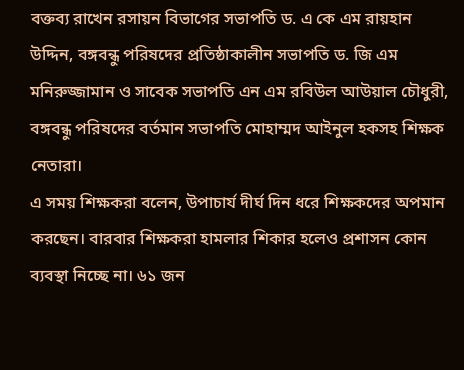বক্তব্য রাখেন রসায়ন বিভাগের সভাপতি ড. এ কে এম রায়হান উদ্দিন, বঙ্গবন্ধু পরিষদের প্রতিষ্ঠাকালীন সভাপতি ড. জি এম মনিরুজ্জামান ও সাবেক সভাপতি এন এম রবিউল আউয়াল চৌধুরী, বঙ্গবন্ধু পরিষদের বর্তমান সভাপতি মোহাম্মদ আইনুল হকসহ শিক্ষক নেতারা।
এ সময় শিক্ষকরা বলেন, উপাচার্য দীর্ঘ দিন ধরে শিক্ষকদের অপমান করছেন। বারবার শিক্ষকরা হামলার শিকার হলেও প্রশাসন কোন ব্যবস্থা নিচ্ছে না। ৬১ জন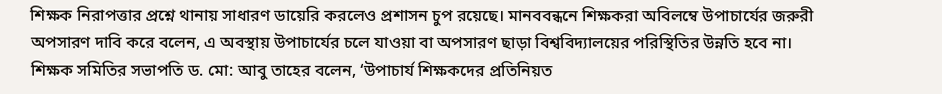শিক্ষক নিরাপত্তার প্রশ্নে থানায় সাধারণ ডায়েরি করলেও প্রশাসন চুপ রয়েছে। মানববন্ধনে শিক্ষকরা অবিলম্বে উপাচার্যের জরুরী অপসারণ দাবি করে বলেন, এ অবস্থায় উপাচার্যের চলে যাওয়া বা অপসারণ ছাড়া বিশ্ববিদ্যালয়ের পরিস্থিতির উন্নতি হবে না।
শিক্ষক সমিতির সভাপতি ড. মো: আবু তাহের বলেন, ‘উপাচার্য শিক্ষকদের প্রতিনিয়ত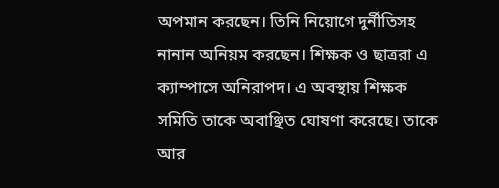অপমান করছেন। তিনি নিয়োগে দুর্নীতিসহ নানান অনিয়ম করছেন। শিক্ষক ও ছাত্ররা এ ক্যাম্পাসে অনিরাপদ। এ অবস্থায় শিক্ষক সমিতি তাকে অবাঞ্ছিত ঘোষণা করেছে। তাকে আর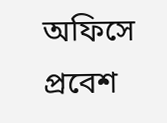অফিসে প্রবেশ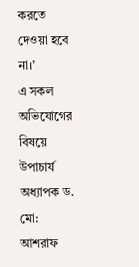করতে দেওয়া হবে না।’
এ সকল অভিযোগের বিষয়ে উপাচার্য অধ্যাপক ড. মো: আশরাফ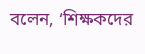বলেন, ‘শিক্ষকদের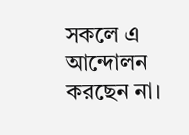সকলে এ আন্দোলন করছেন না।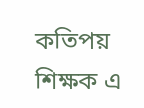কতিপয় শিক্ষক এ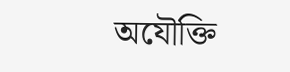অযৌক্তি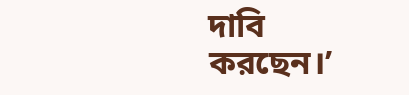দাবি করছেন।’